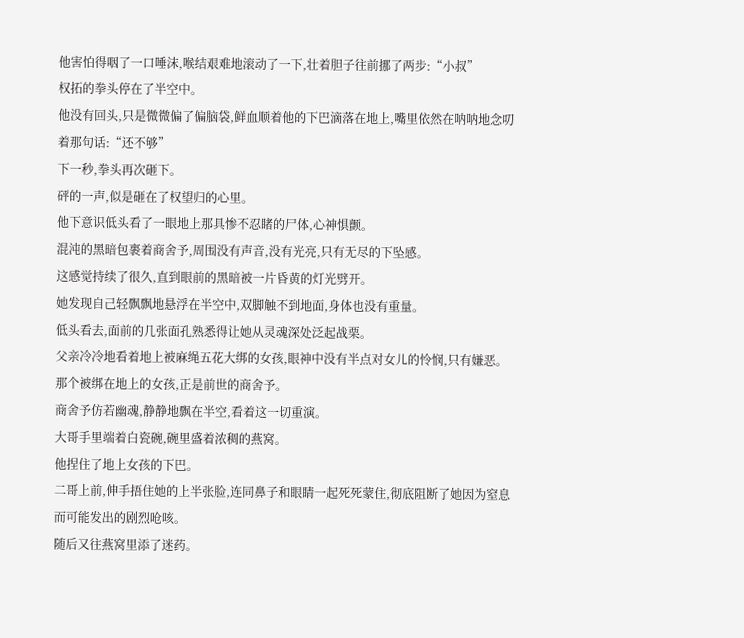他害怕得咽了一口唾沫,喉结艰难地滚动了一下,壮着胆子往前挪了两步:“小叔”
权拓的拳头停在了半空中。
他没有回头,只是微微偏了偏脑袋,鲜血顺着他的下巴滴落在地上,嘴里依然在呐呐地念叨着那句话:“还不够”
下一秒,拳头再次砸下。
砰的一声,似是砸在了权望归的心里。
他下意识低头看了一眼地上那具惨不忍睹的尸体,心神惧颤。
混沌的黑暗包裹着商舍予,周围没有声音,没有光亮,只有无尽的下坠感。
这感觉持续了很久,直到眼前的黑暗被一片昏黄的灯光劈开。
她发现自己轻飘飘地悬浮在半空中,双脚触不到地面,身体也没有重量。
低头看去,面前的几张面孔熟悉得让她从灵魂深处泛起战栗。
父亲冷冷地看着地上被麻绳五花大绑的女孩,眼神中没有半点对女儿的怜悯,只有嫌恶。
那个被绑在地上的女孩,正是前世的商舍予。
商舍予仿若幽魂,静静地飘在半空,看着这一切重演。
大哥手里端着白瓷碗,碗里盛着浓稠的燕窝。
他捏住了地上女孩的下巴。
二哥上前,伸手捂住她的上半张脸,连同鼻子和眼睛一起死死蒙住,彻底阻断了她因为窒息而可能发出的剧烈呛咳。
随后又往燕窝里添了迷药。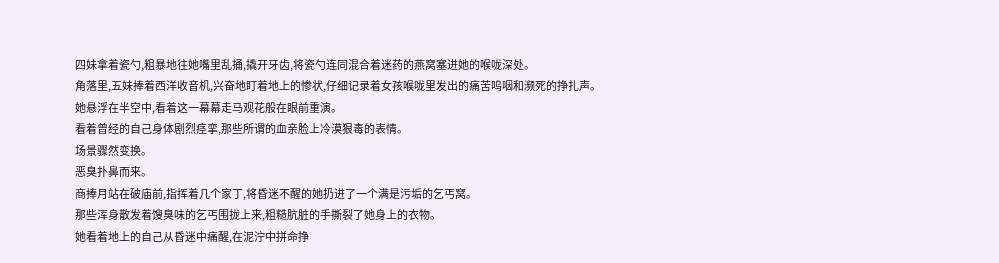四妹拿着瓷勺,粗暴地往她嘴里乱捅,撬开牙齿,将瓷勺连同混合着迷药的燕窝塞进她的喉咙深处。
角落里,五妹捧着西洋收音机,兴奋地盯着地上的惨状,仔细记录着女孩喉咙里发出的痛苦呜咽和濒死的挣扎声。
她悬浮在半空中,看着这一幕幕走马观花般在眼前重演。
看着曾经的自己身体剧烈痉挛,那些所谓的血亲脸上冷漠狠毒的表情。
场景骤然变换。
恶臭扑鼻而来。
商捧月站在破庙前,指挥着几个家丁,将昏迷不醒的她扔进了一个满是污垢的乞丐窝。
那些浑身散发着馊臭味的乞丐围拢上来,粗糙肮脏的手撕裂了她身上的衣物。
她看着地上的自己从昏迷中痛醒,在泥泞中拼命挣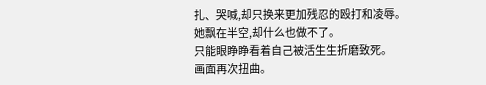扎、哭喊,却只换来更加残忍的殴打和凌辱。
她飘在半空,却什么也做不了。
只能眼睁睁看着自己被活生生折磨致死。
画面再次扭曲。